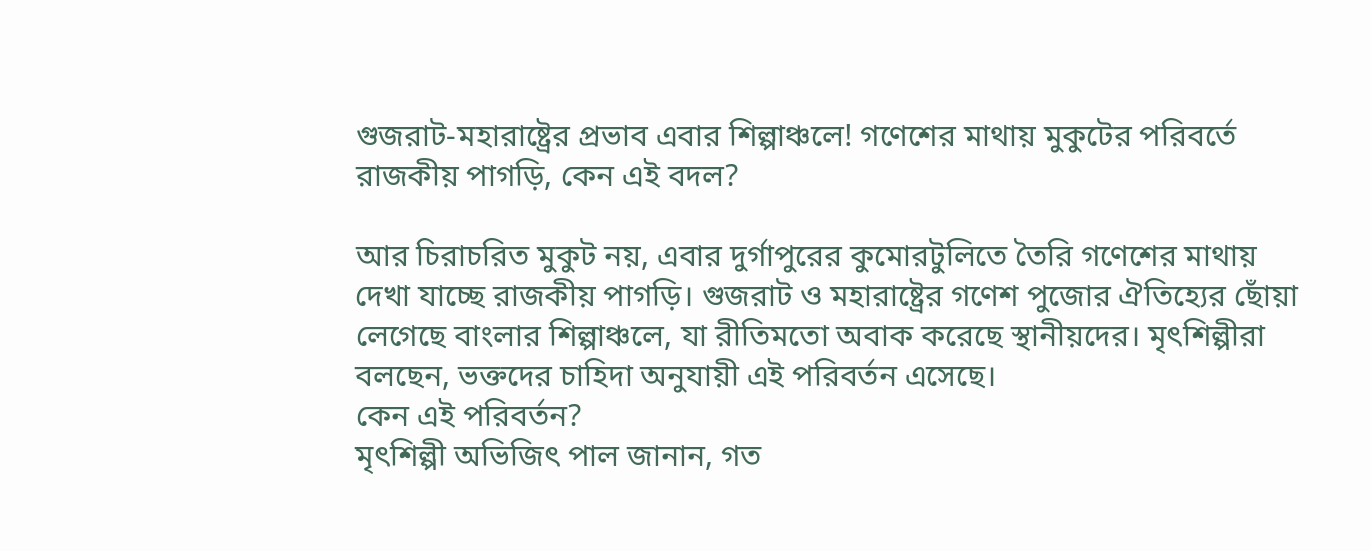গুজরাট-মহারাষ্ট্রের প্রভাব এবার শিল্পাঞ্চলে! গণেশের মাথায় মুকুটের পরিবর্তে রাজকীয় পাগড়ি, কেন এই বদল?

আর চিরাচরিত মুকুট নয়, এবার দুর্গাপুরের কুমোরটুলিতে তৈরি গণেশের মাথায় দেখা যাচ্ছে রাজকীয় পাগড়ি। গুজরাট ও মহারাষ্ট্রের গণেশ পুজোর ঐতিহ্যের ছোঁয়া লেগেছে বাংলার শিল্পাঞ্চলে, যা রীতিমতো অবাক করেছে স্থানীয়দের। মৃৎশিল্পীরা বলছেন, ভক্তদের চাহিদা অনুযায়ী এই পরিবর্তন এসেছে।
কেন এই পরিবর্তন?
মৃৎশিল্পী অভিজিৎ পাল জানান, গত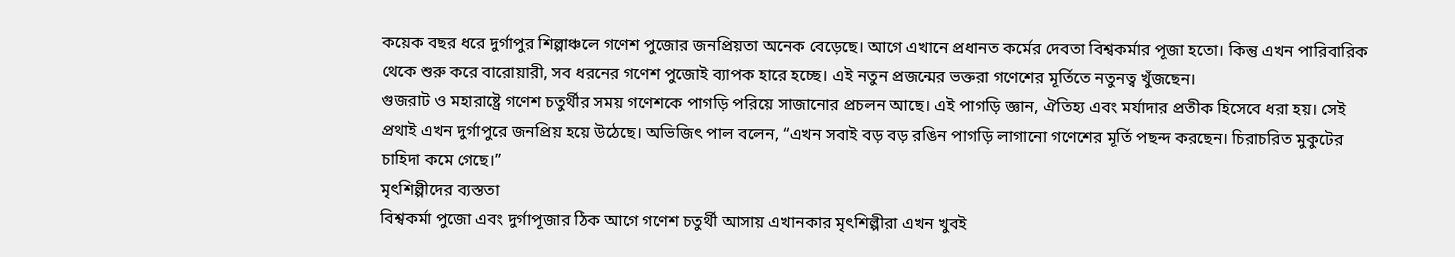কয়েক বছর ধরে দুর্গাপুর শিল্পাঞ্চলে গণেশ পুজোর জনপ্রিয়তা অনেক বেড়েছে। আগে এখানে প্রধানত কর্মের দেবতা বিশ্বকর্মার পূজা হতো। কিন্তু এখন পারিবারিক থেকে শুরু করে বারোয়ারী, সব ধরনের গণেশ পুজোই ব্যাপক হারে হচ্ছে। এই নতুন প্রজন্মের ভক্তরা গণেশের মূর্তিতে নতুনত্ব খুঁজছেন।
গুজরাট ও মহারাষ্ট্রে গণেশ চতুর্থীর সময় গণেশকে পাগড়ি পরিয়ে সাজানোর প্রচলন আছে। এই পাগড়ি জ্ঞান, ঐতিহ্য এবং মর্যাদার প্রতীক হিসেবে ধরা হয়। সেই প্রথাই এখন দুর্গাপুরে জনপ্রিয় হয়ে উঠেছে। অভিজিৎ পাল বলেন, “এখন সবাই বড় বড় রঙিন পাগড়ি লাগানো গণেশের মূর্তি পছন্দ করছেন। চিরাচরিত মুকুটের চাহিদা কমে গেছে।”
মৃৎশিল্পীদের ব্যস্ততা
বিশ্বকর্মা পুজো এবং দুর্গাপূজার ঠিক আগে গণেশ চতুর্থী আসায় এখানকার মৃৎশিল্পীরা এখন খুবই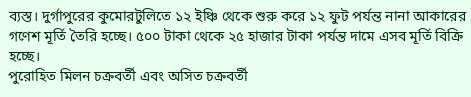ব্যস্ত। দুর্গাপুরের কুমোরটুলিতে ১২ ইঞ্চি থেকে শুরু করে ১২ ফুট পর্যন্ত নানা আকারের গণেশ মূর্তি তৈরি হচ্ছে। ৫০০ টাকা থেকে ২৫ হাজার টাকা পর্যন্ত দামে এসব মূর্তি বিক্রি হচ্ছে।
পুরোহিত মিলন চক্রবর্তী এবং অসিত চক্রবর্তী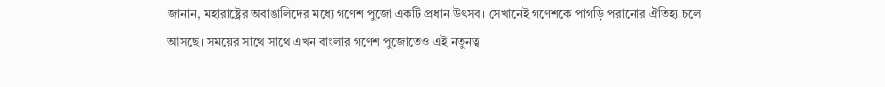জানান, মহারাষ্ট্রের অবাঙালিদের মধ্যে গণেশ পুজো একটি প্রধান উৎসব। সেখানেই গণেশকে পাগড়ি পরানোর ঐতিহ্য চলে আসছে। সময়ের সাথে সাথে এখন বাংলার গণেশ পুজোতেও এই নতুনত্ব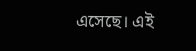এসেছে। এই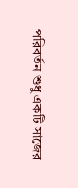পরিবর্তন শুধু একটি সাজের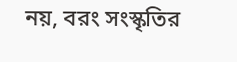নয়, বরং সংস্কৃতির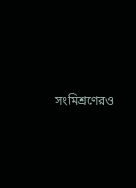সংমিশ্রণেরও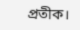প্রতীক।